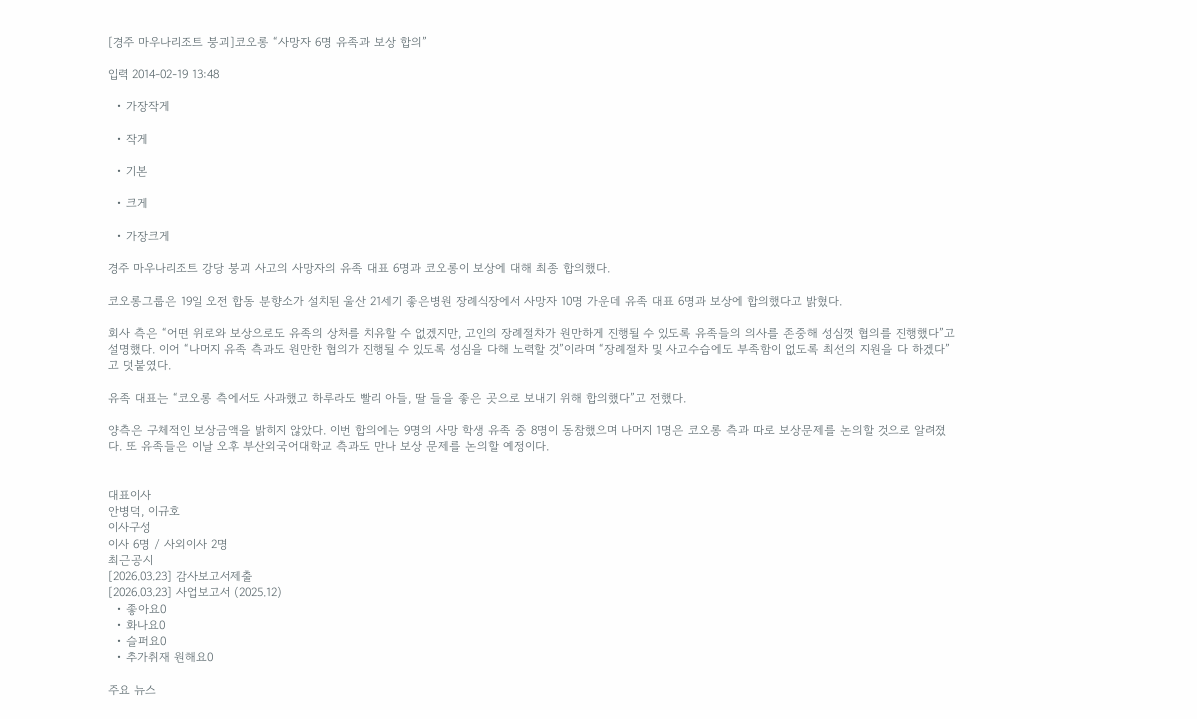[경주 마우나리조트 붕괴]코오롱 “사망자 6명 유족과 보상 합의”

입력 2014-02-19 13:48

  • 가장작게

  • 작게

  • 기본

  • 크게

  • 가장크게

경주 마우나리조트 강당 붕괴 사고의 사망자의 유족 대표 6명과 코오롱이 보상에 대해 최종 합의했다.

코오롱그룹은 19일 오전 합동 분향소가 설치된 울산 21세기 좋은병원 장례식장에서 사망자 10명 가운데 유족 대표 6명과 보상에 합의했다고 밝혔다.

회사 측은 “어떤 위로와 보상으로도 유족의 상처를 치유할 수 없겠지만, 고인의 장례절차가 원만하게 진행될 수 있도록 유족들의 의사를 존중해 성심껏 협의를 진행했다”고 설명했다. 이어 “나머지 유족 측과도 원만한 협의가 진행될 수 있도록 성심을 다해 노력할 것”이라며 “장례절차 및 사고수습에도 부족함이 없도록 최선의 지원을 다 하겠다”고 덧붙였다.

유족 대표는 “코오롱 측에서도 사과했고 하루라도 빨리 아들, 딸 들을 좋은 곳으로 보내기 위해 합의했다”고 전했다.

양측은 구체적인 보상금액을 밝히지 않았다. 이번 합의에는 9명의 사망 학생 유족 중 8명이 동참했으며 나머지 1명은 코오롱 측과 따로 보상문제를 논의할 것으로 알려졌다. 또 유족들은 이날 오후 부산외국어대학교 측과도 만나 보상 문제를 논의할 예정이다.


대표이사
안병덕, 이규호
이사구성
이사 6명 / 사외이사 2명
최근공시
[2026.03.23] 감사보고서제출
[2026.03.23] 사업보고서 (2025.12)
  • 좋아요0
  • 화나요0
  • 슬퍼요0
  • 추가취재 원해요0

주요 뉴스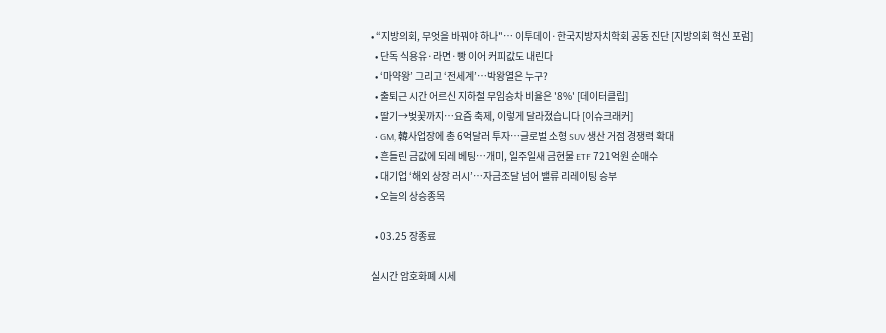• “지방의회, 무엇을 바꿔야 하나"… 이투데이·한국지방자치학회 공동 진단 [지방의회 혁신 포럼]
  • 단독 식용유·라면·빵 이어 커피값도 내린다
  • ‘마약왕’ 그리고 ‘전세계’…박왕열은 누구?
  • 출퇴근 시간 어르신 지하철 무임승차 비율은 '8%' [데이터클립]
  • 딸기→벚꽃까지…요즘 축제, 이렇게 달라졌습니다 [이슈크래커]
  • GM, 韓사업장에 총 6억달러 투자…글로벌 소형 SUV 생산 거점 경쟁력 확대
  • 흔들린 금값에 되레 베팅…개미, 일주일새 금현물 ETF 721억원 순매수
  • 대기업 ‘해외 상장 러시’…자금조달 넘어 밸류 리레이팅 승부
  • 오늘의 상승종목

  • 03.25 장종료

실시간 암호화폐 시세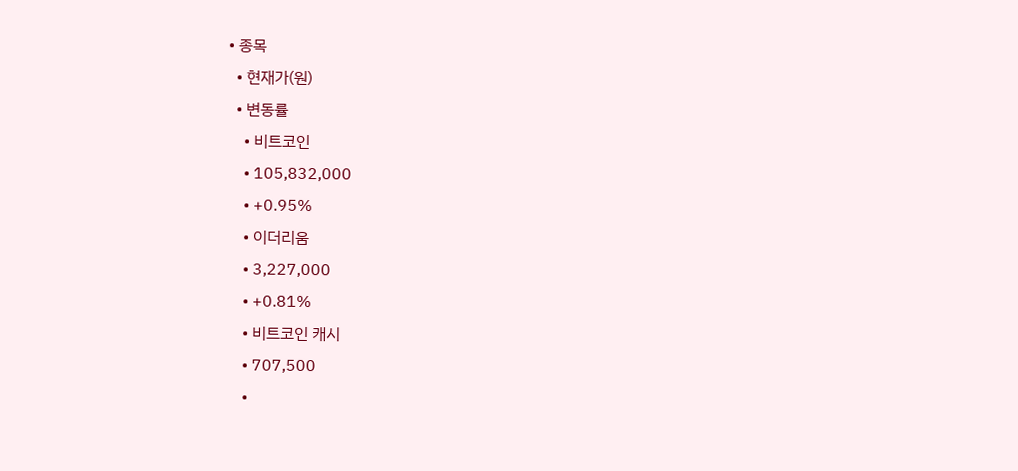• 종목
  • 현재가(원)
  • 변동률
    • 비트코인
    • 105,832,000
    • +0.95%
    • 이더리움
    • 3,227,000
    • +0.81%
    • 비트코인 캐시
    • 707,500
    •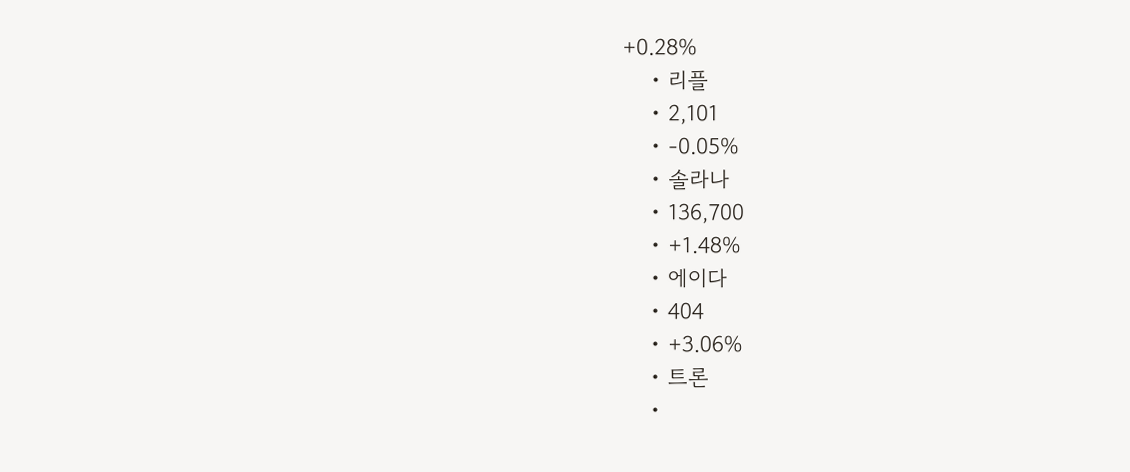+0.28%
    • 리플
    • 2,101
    • -0.05%
    • 솔라나
    • 136,700
    • +1.48%
    • 에이다
    • 404
    • +3.06%
    • 트론
    •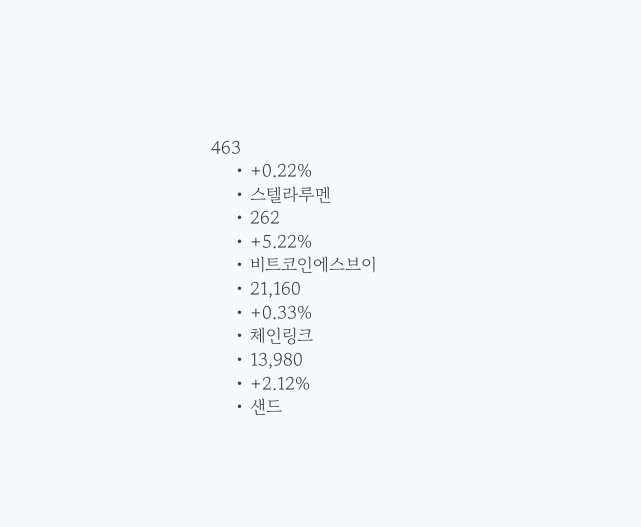463
    • +0.22%
    • 스텔라루멘
    • 262
    • +5.22%
    • 비트코인에스브이
    • 21,160
    • +0.33%
    • 체인링크
    • 13,980
    • +2.12%
    • 샌드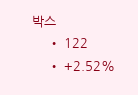박스
    • 122
    • +2.52%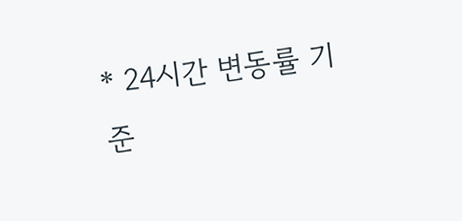* 24시간 변동률 기준